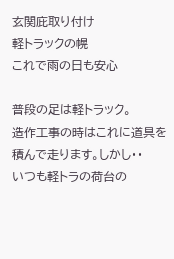玄関庇取り付け
軽トラックの幌
これで雨の日も安心

普段の足は軽トラック。
造作工事の時はこれに道具を積んで走ります。しかし・・
いつも軽トラの荷台の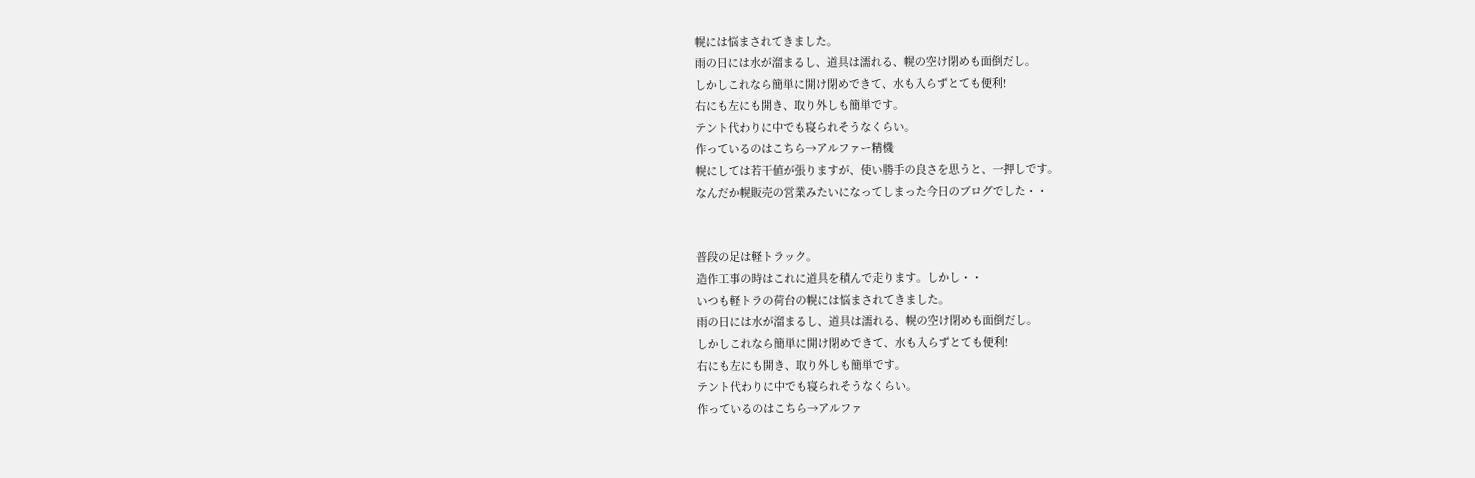幌には悩まされてきました。
雨の日には水が溜まるし、道具は濡れる、幌の空け閉めも面倒だし。
しかしこれなら簡単に開け閉めできて、水も入らずとても便利!
右にも左にも開き、取り外しも簡単です。
テント代わりに中でも寝られそうなくらい。
作っているのはこちら→アルファー精機
幌にしては若干値が張りますが、使い勝手の良さを思うと、一押しです。
なんだか幌販売の営業みたいになってしまった今日のブログでした・・


普段の足は軽トラック。
造作工事の時はこれに道具を積んで走ります。しかし・・
いつも軽トラの荷台の幌には悩まされてきました。
雨の日には水が溜まるし、道具は濡れる、幌の空け閉めも面倒だし。
しかしこれなら簡単に開け閉めできて、水も入らずとても便利!
右にも左にも開き、取り外しも簡単です。
テント代わりに中でも寝られそうなくらい。
作っているのはこちら→アルファ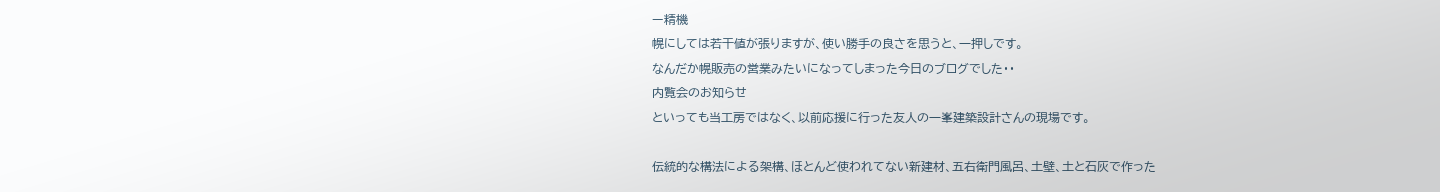ー精機
幌にしては若干値が張りますが、使い勝手の良さを思うと、一押しです。
なんだか幌販売の営業みたいになってしまった今日のブログでした・・
内覧会のお知らせ
といっても当工房ではなく、以前応援に行った友人の一峯建築設計さんの現場です。

伝統的な構法による架構、ほとんど使われてない新建材、五右衛門風呂、土壁、土と石灰で作った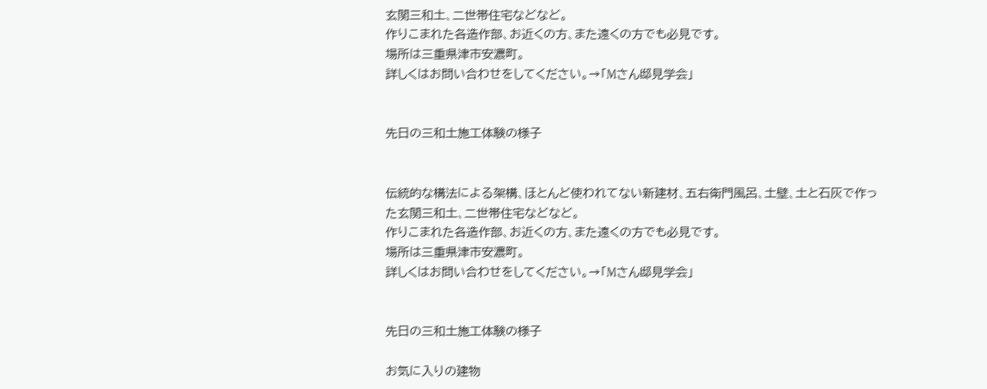玄関三和土、二世帯住宅などなど。
作りこまれた各造作部、お近くの方、また遠くの方でも必見です。
場所は三重県津市安濃町。
詳しくはお問い合わせをしてください。→「Mさん邸見学会」


先日の三和土施工体験の様子


伝統的な構法による架構、ほとんど使われてない新建材、五右衛門風呂、土壁、土と石灰で作った玄関三和土、二世帯住宅などなど。
作りこまれた各造作部、お近くの方、また遠くの方でも必見です。
場所は三重県津市安濃町。
詳しくはお問い合わせをしてください。→「Mさん邸見学会」


先日の三和土施工体験の様子

お気に入りの建物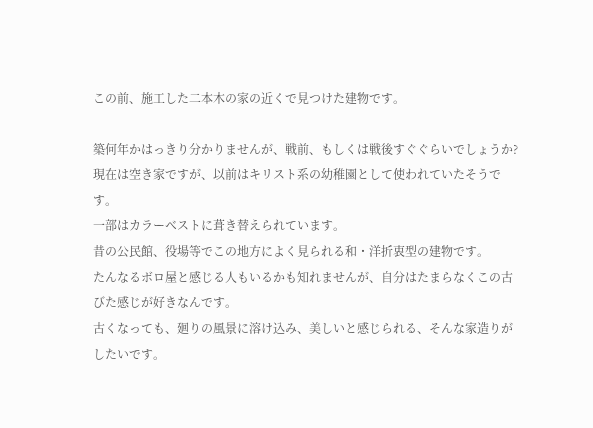この前、施工した二本木の家の近くで見つけた建物です。

築何年かはっきり分かりませんが、戦前、もしくは戦後すぐぐらいでしょうか?
現在は空き家ですが、以前はキリスト系の幼稚園として使われていたそうです。
一部はカラーベストに葺き替えられています。
昔の公民館、役場等でこの地方によく見られる和・洋折衷型の建物です。
たんなるボロ屋と感じる人もいるかも知れませんが、自分はたまらなくこの古びた感じが好きなんです。
古くなっても、廻りの風景に溶け込み、美しいと感じられる、そんな家造りがしたいです。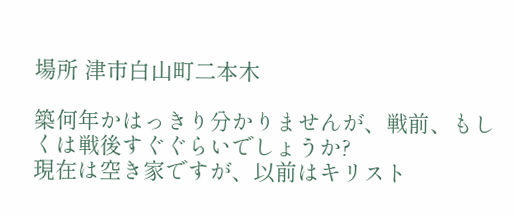場所 津市白山町二本木

築何年かはっきり分かりませんが、戦前、もしくは戦後すぐぐらいでしょうか?
現在は空き家ですが、以前はキリスト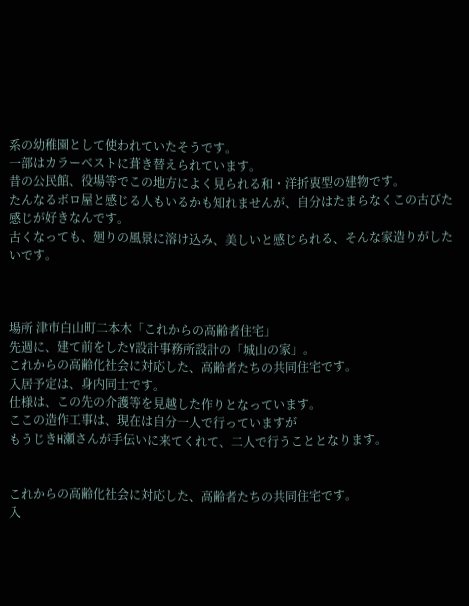系の幼稚園として使われていたそうです。
一部はカラーベストに葺き替えられています。
昔の公民館、役場等でこの地方によく見られる和・洋折衷型の建物です。
たんなるボロ屋と感じる人もいるかも知れませんが、自分はたまらなくこの古びた感じが好きなんです。
古くなっても、廻りの風景に溶け込み、美しいと感じられる、そんな家造りがしたいです。



場所 津市白山町二本木「これからの高齢者住宅」
先週に、建て前をしたY設計事務所設計の「城山の家」。
これからの高齢化社会に対応した、高齢者たちの共同住宅です。
入居予定は、身内同士です。
仕様は、この先の介護等を見越した作りとなっています。
ここの造作工事は、現在は自分一人で行っていますが
もうじきH瀬さんが手伝いに来てくれて、二人で行うこととなります。


これからの高齢化社会に対応した、高齢者たちの共同住宅です。
入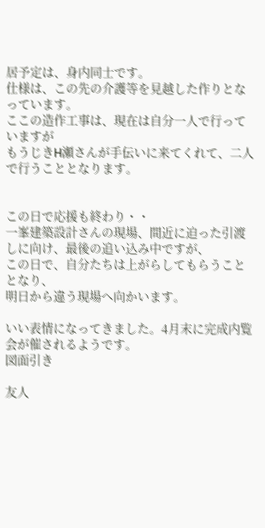居予定は、身内同士です。
仕様は、この先の介護等を見越した作りとなっています。
ここの造作工事は、現在は自分一人で行っていますが
もうじきH瀬さんが手伝いに来てくれて、二人で行うこととなります。


この日で応援も終わり・・
一峯建築設計さんの現場、間近に迫った引渡しに向け、最後の追い込み中ですが、
この日で、自分たちは上がらしてもらうこととなり、
明日から違う現場へ向かいます。

いい表情になってきました。4月末に完成内覧会が催されるようです。
図面引き

友人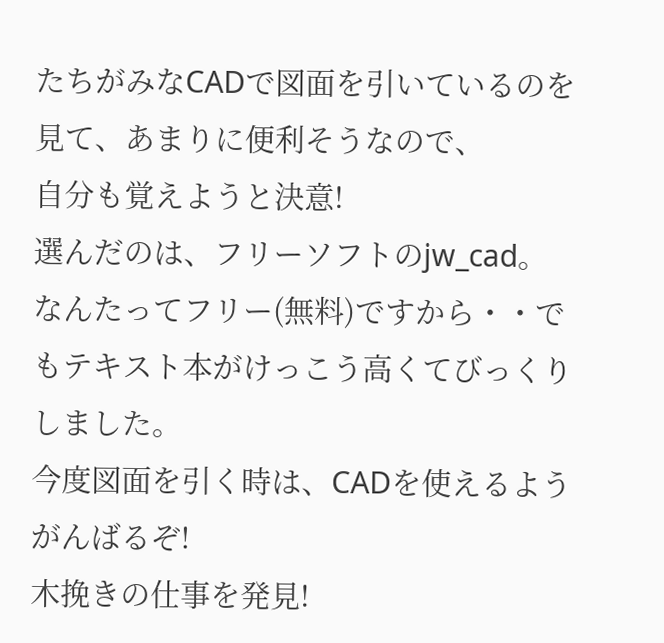たちがみなCADで図面を引いているのを見て、あまりに便利そうなので、
自分も覚えようと決意!
選んだのは、フリーソフトのjw_cad。
なんたってフリー(無料)ですから・・でもテキスト本がけっこう高くてびっくりしました。
今度図面を引く時は、CADを使えるようがんばるぞ!
木挽きの仕事を発見!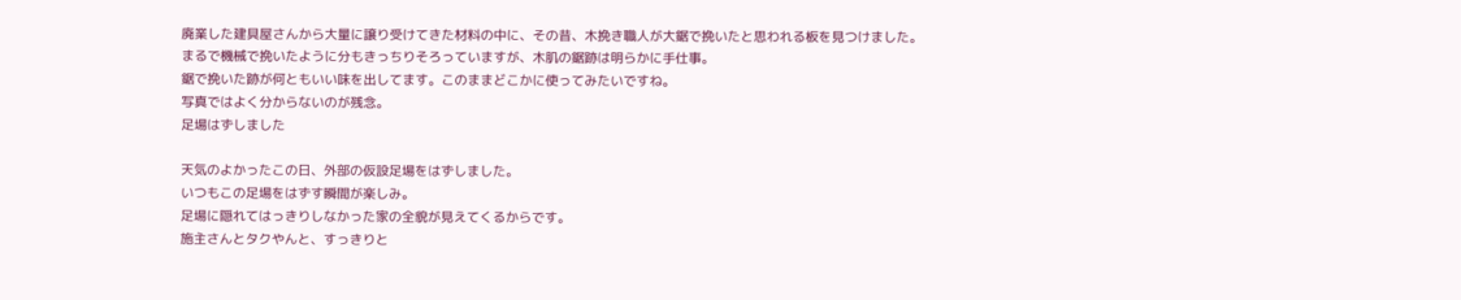廃業した建具屋さんから大量に譲り受けてきた材料の中に、その昔、木挽き職人が大鋸で挽いたと思われる板を見つけました。
まるで機械で挽いたように分もきっちりそろっていますが、木肌の鋸跡は明らかに手仕事。
鋸で挽いた跡が何ともいい味を出してます。このままどこかに使ってみたいですね。
写真ではよく分からないのが残念。
足場はずしました

天気のよかったこの日、外部の仮設足場をはずしました。
いつもこの足場をはずす瞬間が楽しみ。
足場に隠れてはっきりしなかった家の全貌が見えてくるからです。
施主さんとタクやんと、すっきりと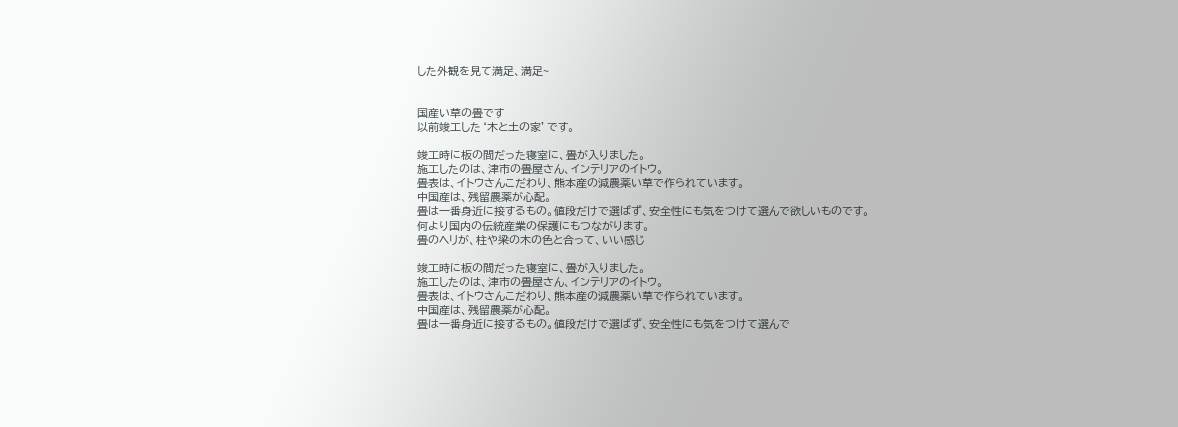した外観を見て満足、満足~


国産い草の畳です
以前竣工した‘木と土の家’です。

竣工時に板の間だった寝室に、畳が入りました。
施工したのは、津市の畳屋さん、インテリアのイトウ。
畳表は、イトウさんこだわり、熊本産の減農薬い草で作られています。
中国産は、残留農薬が心配。
畳は一番身近に接するもの。値段だけで選ばず、安全性にも気をつけて選んで欲しいものです。
何より国内の伝統産業の保護にもつながります。
畳のヘリが、柱や梁の木の色と合って、いい感じ

竣工時に板の間だった寝室に、畳が入りました。
施工したのは、津市の畳屋さん、インテリアのイトウ。
畳表は、イトウさんこだわり、熊本産の減農薬い草で作られています。
中国産は、残留農薬が心配。
畳は一番身近に接するもの。値段だけで選ばず、安全性にも気をつけて選んで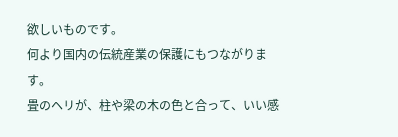欲しいものです。
何より国内の伝統産業の保護にもつながります。
畳のヘリが、柱や梁の木の色と合って、いい感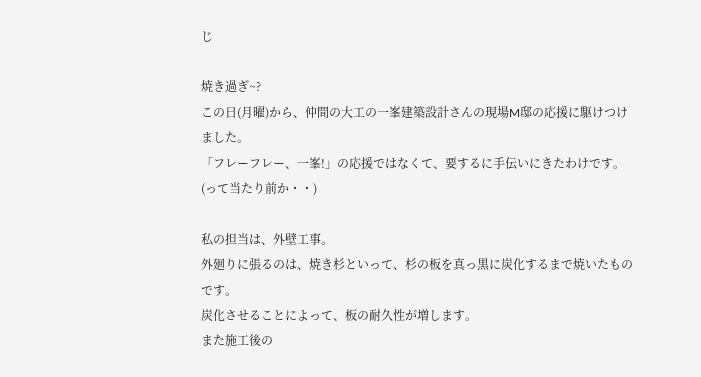じ

焼き過ぎ~?
この日(月曜)から、仲間の大工の一峯建築設計さんの現場M邸の応援に駆けつけました。
「フレーフレー、一峯!」の応援ではなくて、要するに手伝いにきたわけです。(って当たり前か・・)

私の担当は、外壁工事。
外廻りに張るのは、焼き杉といって、杉の板を真っ黒に炭化するまで焼いたものです。
炭化させることによって、板の耐久性が増します。
また施工後の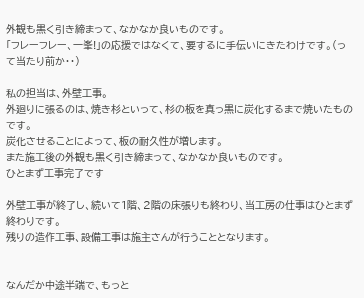外観も黒く引き締まって、なかなか良いものです。
「フレーフレー、一峯!」の応援ではなくて、要するに手伝いにきたわけです。(って当たり前か・・)

私の担当は、外壁工事。
外廻りに張るのは、焼き杉といって、杉の板を真っ黒に炭化するまで焼いたものです。
炭化させることによって、板の耐久性が増します。
また施工後の外観も黒く引き締まって、なかなか良いものです。
ひとまず工事完了です

外壁工事が終了し、続いて1階、2階の床張りも終わり、当工房の仕事はひとまず終わりです。
残りの造作工事、設備工事は施主さんが行うこととなります。


なんだか中途半端で、もっと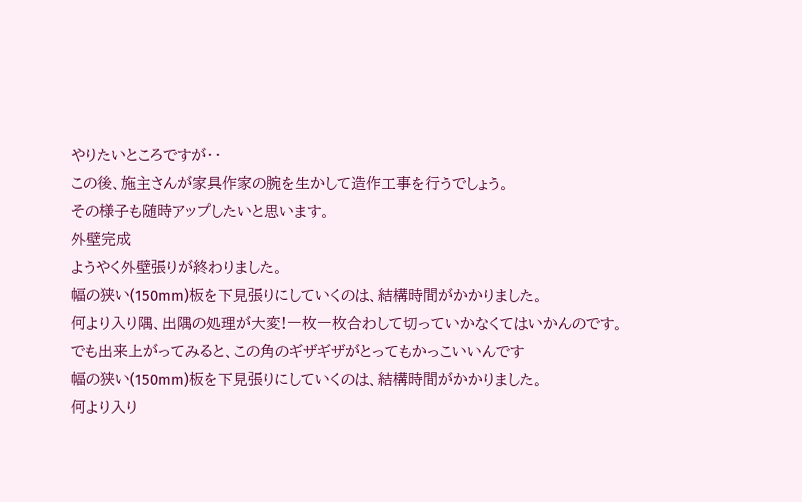やりたいところですが・・
この後、施主さんが家具作家の腕を生かして造作工事を行うでしょう。
その様子も随時アップしたいと思います。
外壁完成
ようやく外壁張りが終わりました。
幅の狭い(150mm)板を下見張りにしていくのは、結構時間がかかりました。
何より入り隅、出隅の処理が大変!一枚一枚合わして切っていかなくてはいかんのです。
でも出来上がってみると、この角のギザギザがとってもかっこいいんです
幅の狭い(150mm)板を下見張りにしていくのは、結構時間がかかりました。
何より入り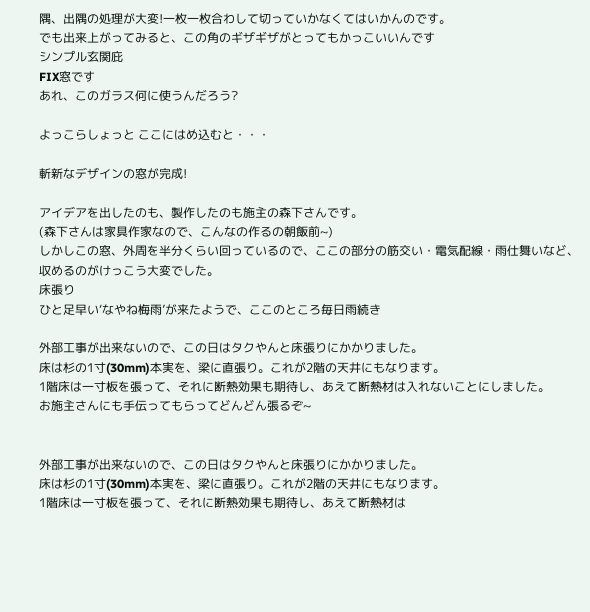隅、出隅の処理が大変!一枚一枚合わして切っていかなくてはいかんのです。
でも出来上がってみると、この角のギザギザがとってもかっこいいんです
シンプル玄関庇
FIX窓です
あれ、このガラス何に使うんだろう?

よっこらしょっと ここにはめ込むと・・・

斬新なデザインの窓が完成!

アイデアを出したのも、製作したのも施主の森下さんです。
(森下さんは家具作家なので、こんなの作るの朝飯前~)
しかしこの窓、外周を半分くらい回っているので、ここの部分の筋交い・電気配線・雨仕舞いなど、収めるのがけっこう大変でした。
床張り
ひと足早い‘なやね梅雨’が来たようで、ここのところ毎日雨続き

外部工事が出来ないので、この日はタクやんと床張りにかかりました。
床は杉の1寸(30mm)本実を、梁に直張り。これが2階の天井にもなります。
1階床は一寸板を張って、それに断熱効果も期待し、あえて断熱材は入れないことにしました。
お施主さんにも手伝ってもらってどんどん張るぞ~


外部工事が出来ないので、この日はタクやんと床張りにかかりました。
床は杉の1寸(30mm)本実を、梁に直張り。これが2階の天井にもなります。
1階床は一寸板を張って、それに断熱効果も期待し、あえて断熱材は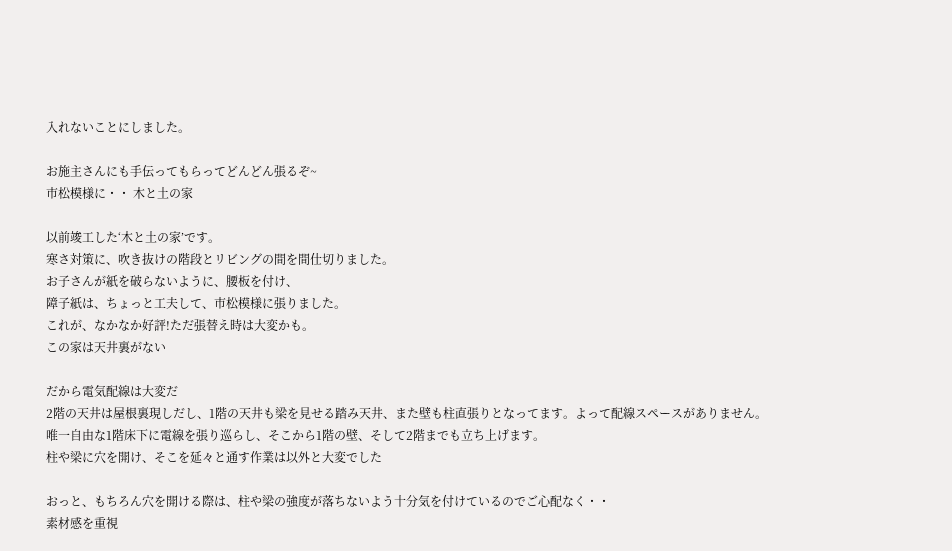入れないことにしました。

お施主さんにも手伝ってもらってどんどん張るぞ~
市松模様に・・ 木と土の家

以前竣工した‘木と土の家’です。
寒さ対策に、吹き抜けの階段とリビングの間を間仕切りました。
お子さんが紙を破らないように、腰板を付け、
障子紙は、ちょっと工夫して、市松模様に張りました。
これが、なかなか好評!ただ張替え時は大変かも。
この家は天井裏がない

だから電気配線は大変だ
2階の天井は屋根裏現しだし、1階の天井も梁を見せる踏み天井、また壁も柱直張りとなってます。よって配線スペースがありません。
唯一自由な1階床下に電線を張り巡らし、そこから1階の壁、そして2階までも立ち上げます。
柱や梁に穴を開け、そこを延々と通す作業は以外と大変でした

おっと、もちろん穴を開ける際は、柱や梁の強度が落ちないよう十分気を付けているのでご心配なく・・
素材感を重視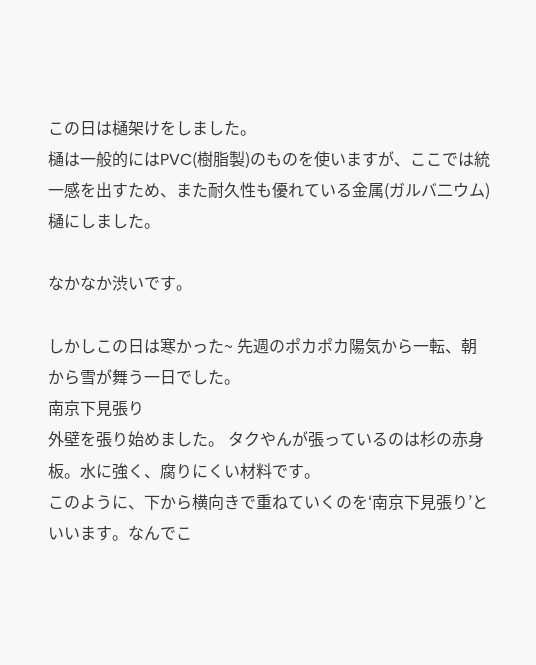この日は樋架けをしました。
樋は一般的にはPVC(樹脂製)のものを使いますが、ここでは統一感を出すため、また耐久性も優れている金属(ガルバ二ウム)樋にしました。

なかなか渋いです。

しかしこの日は寒かった~ 先週のポカポカ陽気から一転、朝から雪が舞う一日でした。
南京下見張り
外壁を張り始めました。 タクやんが張っているのは杉の赤身板。水に強く、腐りにくい材料です。
このように、下から横向きで重ねていくのを‘南京下見張り’といいます。なんでこ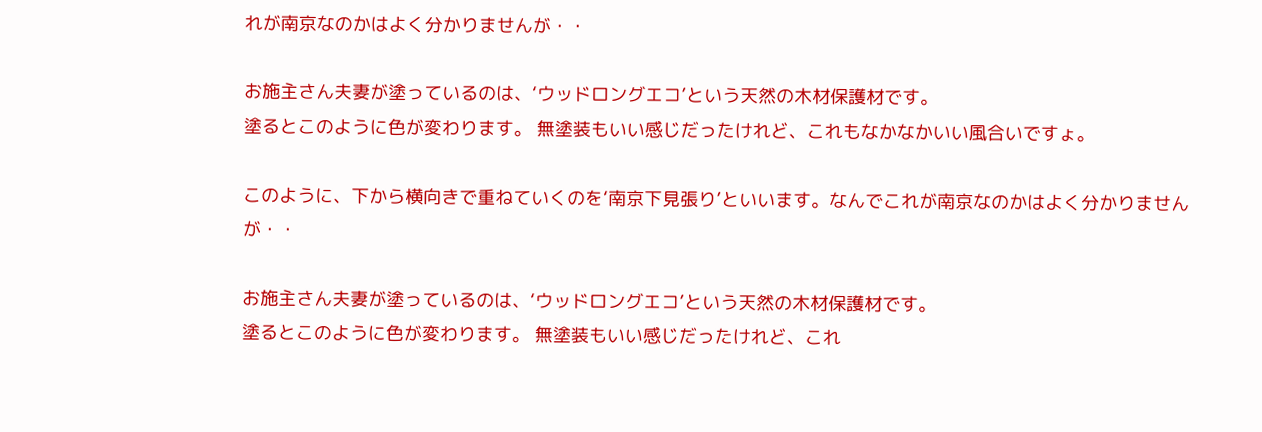れが南京なのかはよく分かりませんが・・

お施主さん夫妻が塗っているのは、‘ウッドロングエコ’という天然の木材保護材です。
塗るとこのように色が変わります。 無塗装もいい感じだったけれど、これもなかなかいい風合いですょ。

このように、下から横向きで重ねていくのを‘南京下見張り’といいます。なんでこれが南京なのかはよく分かりませんが・・

お施主さん夫妻が塗っているのは、‘ウッドロングエコ’という天然の木材保護材です。
塗るとこのように色が変わります。 無塗装もいい感じだったけれど、これ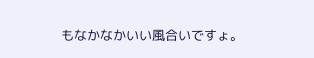もなかなかいい風合いですょ。